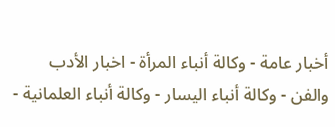أخبار عامة - وكالة أنباء المرأة - اخبار الأدب والفن - وكالة أنباء اليسار - وكالة أنباء العلمانية -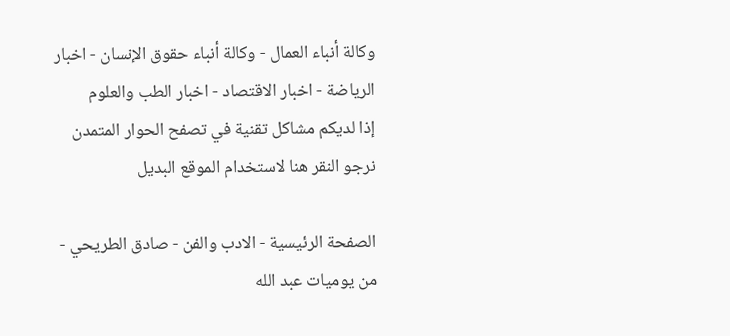وكالة أنباء العمال - وكالة أنباء حقوق الإنسان - اخبار الرياضة - اخبار الاقتصاد - اخبار الطب والعلوم
إذا لديكم مشاكل تقنية في تصفح الحوار المتمدن نرجو النقر هنا لاستخدام الموقع البديل

الصفحة الرئيسية - الادب والفن - صادق الطريحي - من يوميات عبد الله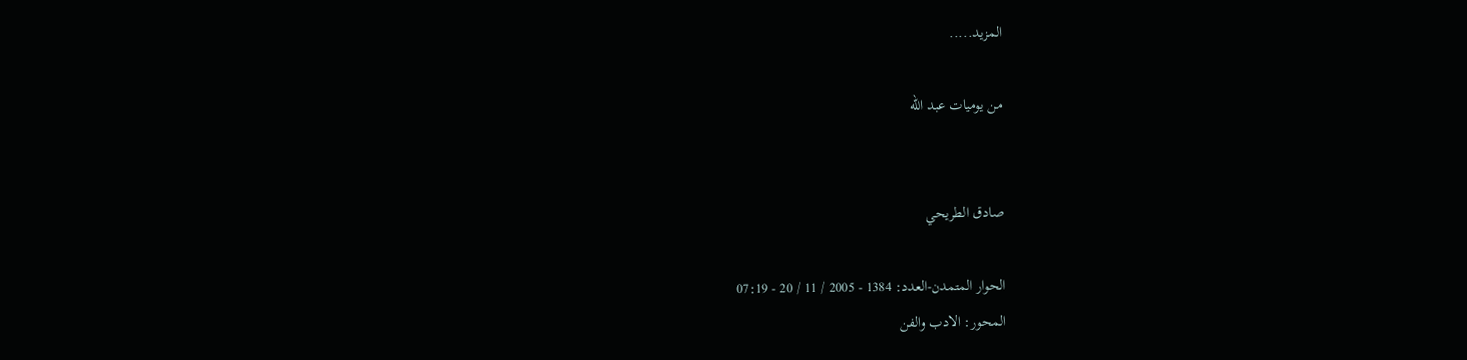المزيد.....

من يوميات عبد الله


صادق الطريحي

الحوار المتمدن-العدد: 1384 - 2005 / 11 / 20 - 07:19
المحور: الادب والفن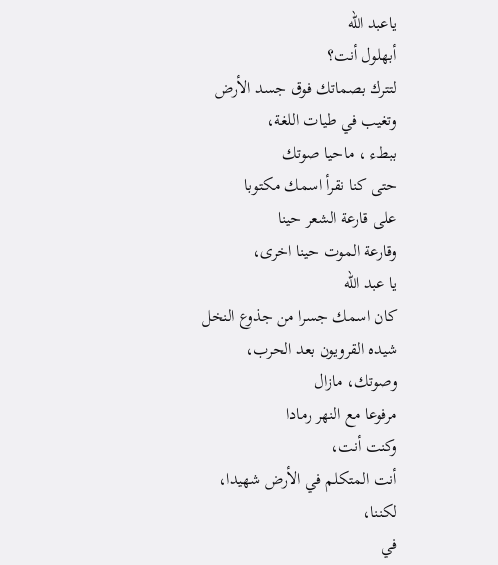ياعبد الله
أبهلول أنت؟
لتترك بصماتك فوق جسد الأرض
وتغيب في طيات اللغة،
ببطء ، ماحيا صوتك
حتى كنا نقرأ اسمك مكتوبا
على قارعة الشعر حينا
وقارعة الموت حينا اخرى،
يا عبد الله
كان اسمك جسرا من جذوع النخل
شيده القرويون بعد الحرب،
وصوتك، مازال
مرفوعا مع النهر رمادا
وكنت أنت،
أنت المتكلم في الأرض شهيدا،
لكننا،
في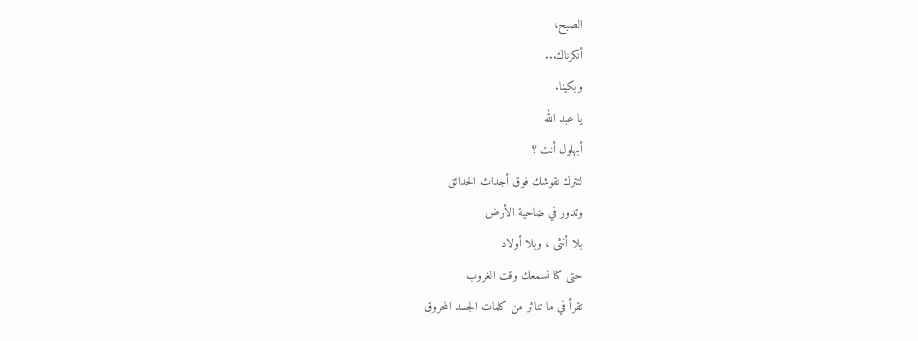الصبح،
أنكرناك...
وبكينا.
يا عبد الله
أبهلول أنت ؟
لتترك نقوشك فوق أجداث الحدائق
وتدور في ضاحية الأرض
بلا أنثى ، وبلا أولاد
حتى كنا نسمعك وقت الغروب
تقرأ في ما تناثر من كلمات الجسد المحروق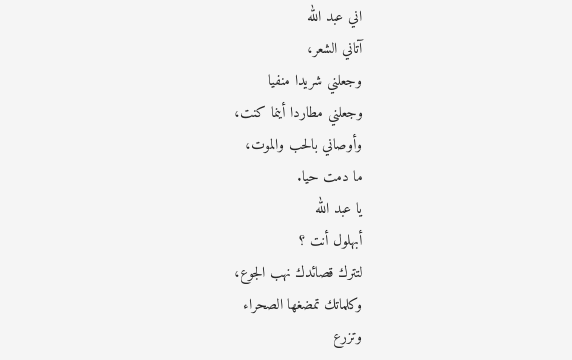اني عبد الله
آتاني الشعر،
وجعلني شريدا منفيا
وجعلني مطاردا أينما كنت،
وأوصاني بالحب والموت،
ما دمت حيا.
يا عبد الله
أبهلول أنت ؟
لتترك قصائدك نهب الجوع،
وكلماتك تمضغها الصحراء
وتزرع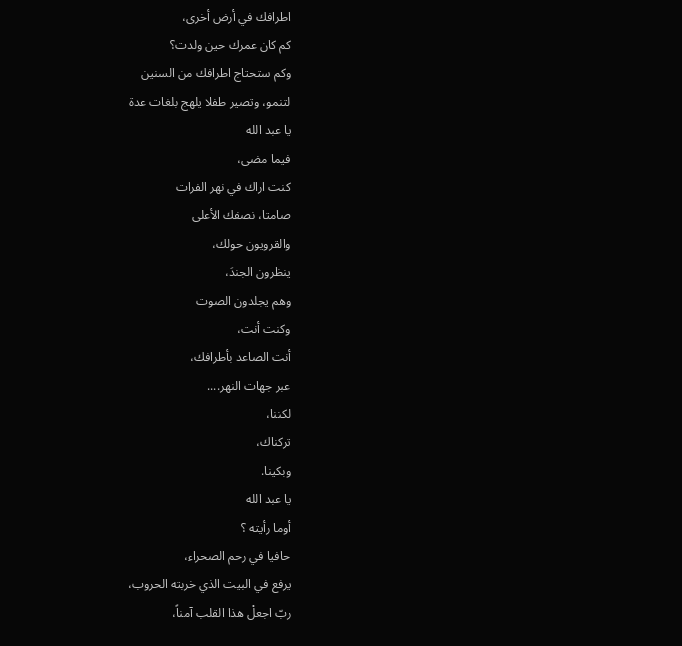اطرافك في أرض أخرى،
كم كان عمرك حين ولدت؟
وكم ستحتاج اطرافك من السنين
لتنمو، وتصير طفلا يلهج بلغات عدة
يا عبد الله
فيما مضى،
كنت اراك في نهر الفرات
صامتا، نصفك الأعلى
والقرويون حولك،
ينظرون الجندَ،
وهم يجلدون الصوت
وكنت أنت،
أنت الصاعد بأطرافك،
عبر جهات النهر....
لكننا،
تركناك،
وبكينا.
يا عبد الله
أوما رأيته ؟
حافيا في رحم الصحراء،
يرفع في البيت الذي خربته الحروب،
ربّ اجعلْ هذا القلب آمناً،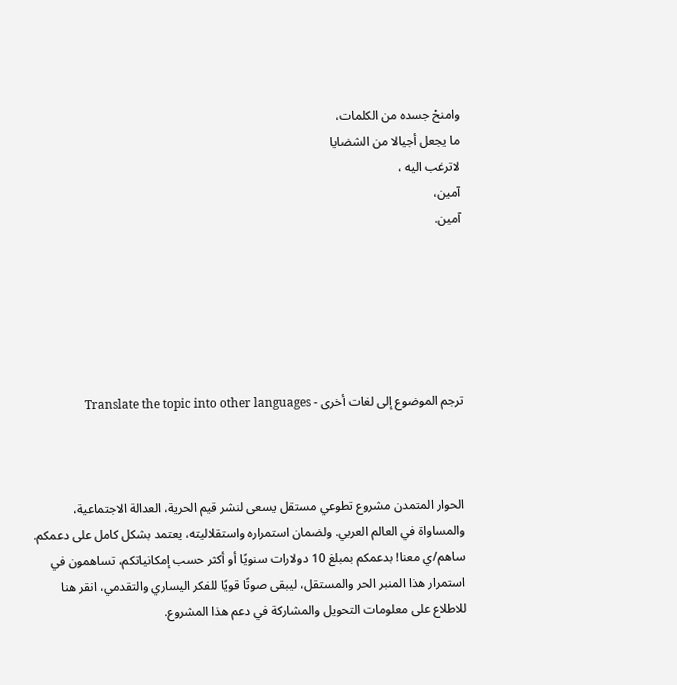وامنحْ جسده من الكلمات،
ما يجعل أجيالا من الشضايا
لاترغب اليه ،
آمين،
آمين.






ترجم الموضوع إلى لغات أخرى - Translate the topic into other languages



الحوار المتمدن مشروع تطوعي مستقل يسعى لنشر قيم الحرية، العدالة الاجتماعية، والمساواة في العالم العربي. ولضمان استمراره واستقلاليته، يعتمد بشكل كامل على دعمكم. ساهم/ي معنا! بدعمكم بمبلغ 10 دولارات سنويًا أو أكثر حسب إمكانياتكم، تساهمون في استمرار هذا المنبر الحر والمستقل، ليبقى صوتًا قويًا للفكر اليساري والتقدمي، انقر هنا للاطلاع على معلومات التحويل والمشاركة في دعم هذا المشروع.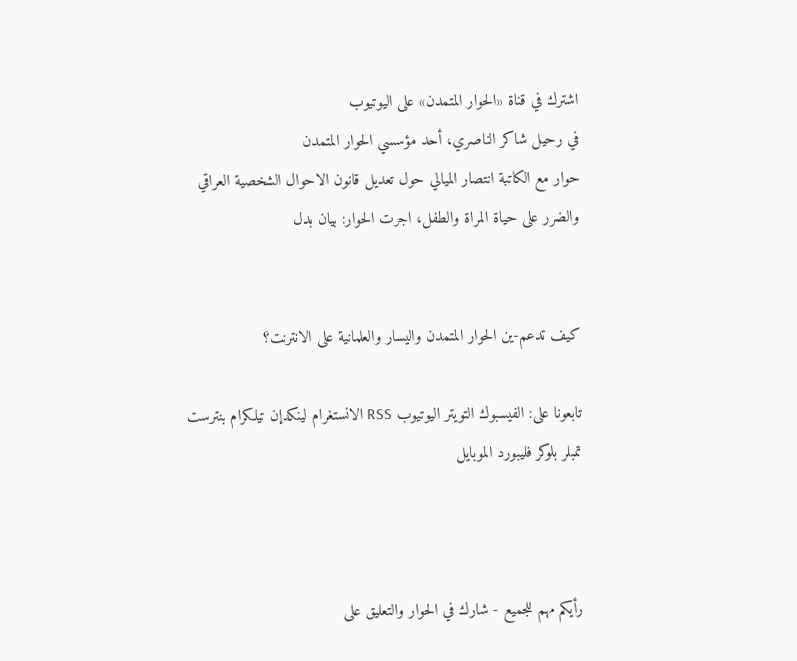اشترك في قناة «الحوار المتمدن» على اليوتيوب
في رحيل شاكر الناصري، أحد مؤسسي الحوار المتمدن
حوار مع الكاتبة انتصار الميالي حول تعديل قانون الاحوال الشخصية العراقي والضرر على حياة المراة والطفل، اجرت الحوار: بيان بدل


كيف تدعم-ين الحوار المتمدن واليسار والعلمانية على الانترنت؟

تابعونا على: الفيسبوك التويتر اليوتيوب RSS الانستغرام لينكدإن تيلكرام بنترست تمبلر بلوكر فليبورد الموبايل



رأيكم مهم للجميع - شارك في الحوار والتعليق على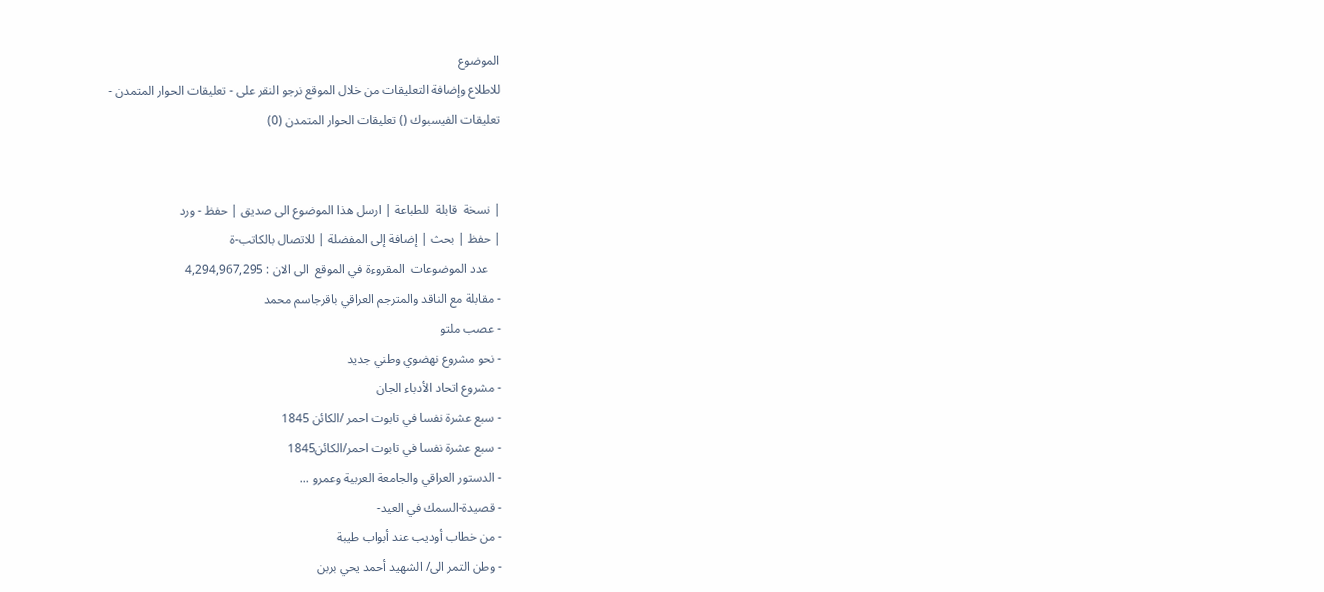الموضوع
للاطلاع وإضافة التعليقات من خلال الموقع نرجو النقر على - تعليقات الحوار المتمدن -
تعليقات الفيسبوك () تعليقات الحوار المتمدن (0)


| نسخة  قابلة  للطباعة | ارسل هذا الموضوع الى صديق | حفظ - ورد
| حفظ | بحث | إضافة إلى المفضلة | للاتصال بالكاتب-ة
    عدد الموضوعات  المقروءة في الموقع  الى الان : 4,294,967,295
- مقابلة مع الناقد والمترجم العراقي باقرجاسم محمد
- عصب ملتو
- نحو مشروع نهضوي وطني جديد
- مشروع اتحاد الأدباء الجان
- سبع عشرة نفسا في تابوت احمر /الكائن 1845
- سبع عشرة نفسا في تابوت احمر/الكائن1845
- الدستور العراقي والجامعة العربية وعمرو ...
- قصيدة-السمك في العيد-
- من خطاب أوديب عند أبواب طيبة
- وطن التمر الى/ الشهيد أحمد يحي بربن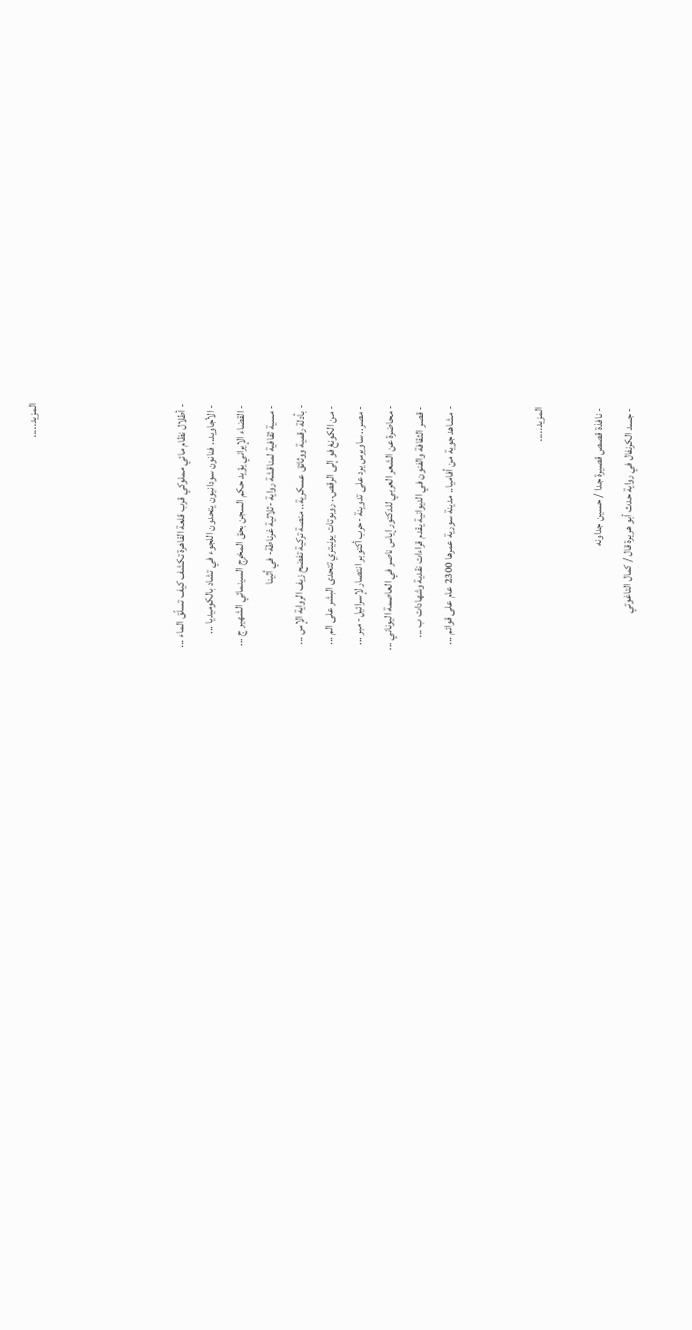المزيد.....




- أطلال نظام مائي مملوكي قرب قلعة القاهرة تكشف كيف تسلّق الماء ...
- الأجاويد.. فنانون سودانيون يتحدون اللجوء في تشاد بالكوميديا ...
- القضاء الإيراني يؤيد حكم السجن بحق المخرج السينمائي الشهير ج ...
- مسية ثقافية لمناقشة رواية -ثلاثية غرناطة- في أثينا
- بأدلة رقمية ووثائق عسكرية.. منصة تركية تفضح زيف الرواية الإس ...
- من الكونغ فو إلى الرقص.. روبوتات يونيتري تتحدى البشر على الم ...
- مصر.. ساويرس يرد على تدوينة -حرب أكتوبر انتصار لإسرائيل- مبر ...
- محاضرة عن الشعر العربي للدكتور إياس ناصر في العاصمة اليوناني ...
- قصر الثقافة والفنون في الديوانية يقدم قراءات نقدية وشهادات ب ...
- مشاهد جوية من أفاميا.. مدينة سورية عمرها 2300 عام على قوائم ...


المزيد.....

- نافذة قصص قصيرة جدا / حسين جداونه
- جسد الكرنفال في رواية حدث أبو هريرة قال / كمال التاغوتي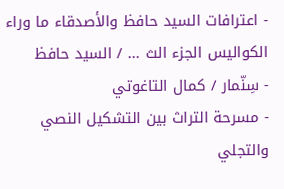- اعترافات السيد حافظ والأصدقاء ما وراء الكواليس الجزء الث ... / السيد حافظ
- سِنّمار / كمال التاغوتي
- مسرحة التراث بين التشكيل النصي والتجلي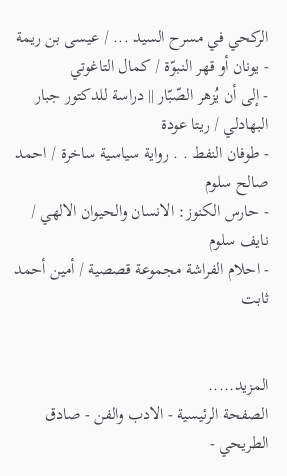الركحي في مسرح السيد ... / عيسى بن ريمة
- يونان أو قهر النبوّة / كمال التاغوتي
- إلى أن يُزهر الصّبّار || دراسة للدكتور جبار البهادلي / ريتا عودة
- طوفان النفط . . رواية سياسية ساخرة / احمد صالح سلوم
- حارس الكنوز: الانسان والحيوان الالهي / نايف سلوم
- احلام الفراشة مجموعة قصصية / أمين أحمد ثابت


المزيد.....
الصفحة الرئيسية - الادب والفن - صادق الطريحي -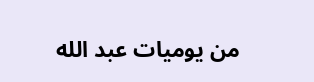من يوميات عبد الله